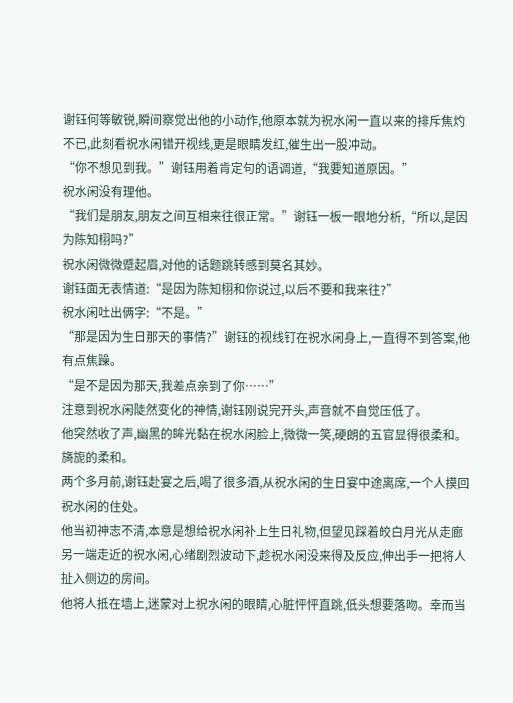谢钰何等敏锐,瞬间察觉出他的小动作,他原本就为祝水闲一直以来的排斥焦灼不已,此刻看祝水闲错开视线,更是眼睛发红,催生出一股冲动。
“你不想见到我。”谢钰用着肯定句的语调道,“我要知道原因。”
祝水闲没有理他。
“我们是朋友,朋友之间互相来往很正常。”谢钰一板一眼地分析,“所以,是因为陈知栩吗?”
祝水闲微微蹙起眉,对他的话题跳转感到莫名其妙。
谢钰面无表情道:“是因为陈知栩和你说过,以后不要和我来往?”
祝水闲吐出俩字:“不是。”
“那是因为生日那天的事情?”谢钰的视线钉在祝水闲身上,一直得不到答案,他有点焦躁。
“是不是因为那天,我差点亲到了你……”
注意到祝水闲陡然变化的神情,谢钰刚说完开头,声音就不自觉压低了。
他突然收了声,幽黑的眸光黏在祝水闲脸上,微微一笑,硬朗的五官显得很柔和。
旖旎的柔和。
两个多月前,谢钰赴宴之后,喝了很多酒,从祝水闲的生日宴中途离席,一个人摸回祝水闲的住处。
他当初神志不清,本意是想给祝水闲补上生日礼物,但望见踩着皎白月光从走廊另一端走近的祝水闲,心绪剧烈波动下,趁祝水闲没来得及反应,伸出手一把将人扯入侧边的房间。
他将人抵在墙上,迷蒙对上祝水闲的眼睛,心脏怦怦直跳,低头想要落吻。幸而当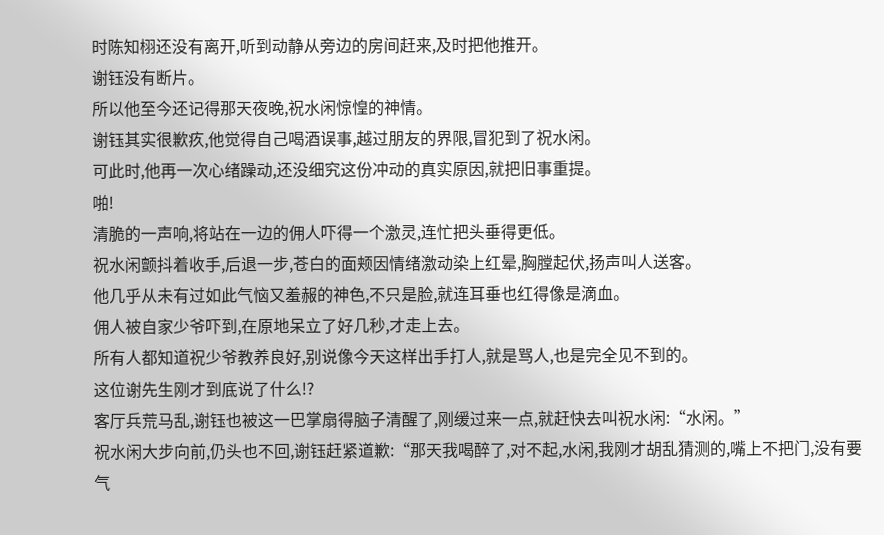时陈知栩还没有离开,听到动静从旁边的房间赶来,及时把他推开。
谢钰没有断片。
所以他至今还记得那天夜晚,祝水闲惊惶的神情。
谢钰其实很歉疚,他觉得自己喝酒误事,越过朋友的界限,冒犯到了祝水闲。
可此时,他再一次心绪躁动,还没细究这份冲动的真实原因,就把旧事重提。
啪!
清脆的一声响,将站在一边的佣人吓得一个激灵,连忙把头垂得更低。
祝水闲颤抖着收手,后退一步,苍白的面颊因情绪激动染上红晕,胸膛起伏,扬声叫人送客。
他几乎从未有过如此气恼又羞赧的神色,不只是脸,就连耳垂也红得像是滴血。
佣人被自家少爷吓到,在原地呆立了好几秒,才走上去。
所有人都知道祝少爷教养良好,别说像今天这样出手打人,就是骂人,也是完全见不到的。
这位谢先生刚才到底说了什么!?
客厅兵荒马乱,谢钰也被这一巴掌扇得脑子清醒了,刚缓过来一点,就赶快去叫祝水闲:“水闲。”
祝水闲大步向前,仍头也不回,谢钰赶紧道歉:“那天我喝醉了,对不起,水闲,我刚才胡乱猜测的,嘴上不把门,没有要气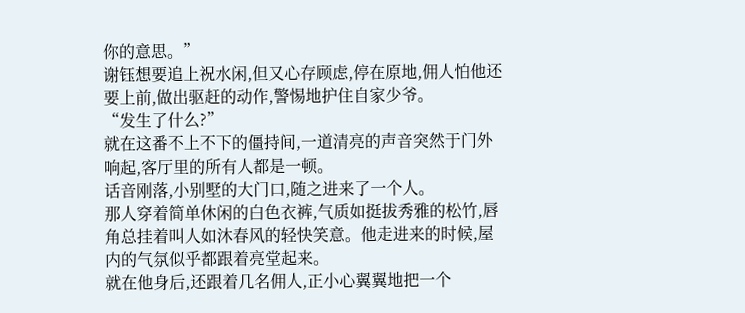你的意思。”
谢钰想要追上祝水闲,但又心存顾虑,停在原地,佣人怕他还要上前,做出驱赶的动作,警惕地护住自家少爷。
“发生了什么?”
就在这番不上不下的僵持间,一道清亮的声音突然于门外响起,客厅里的所有人都是一顿。
话音刚落,小别墅的大门口,随之进来了一个人。
那人穿着简单休闲的白色衣裤,气质如挺拔秀雅的松竹,唇角总挂着叫人如沐春风的轻快笑意。他走进来的时候,屋内的气氛似乎都跟着亮堂起来。
就在他身后,还跟着几名佣人,正小心翼翼地把一个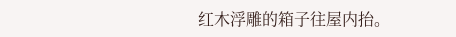红木浮雕的箱子往屋内抬。